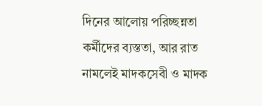দিনের আলোয় পরিচ্ছন্নতা কর্মীদের ব্যস্ততা, আর রাত নামলেই মাদকসেবী ও মাদক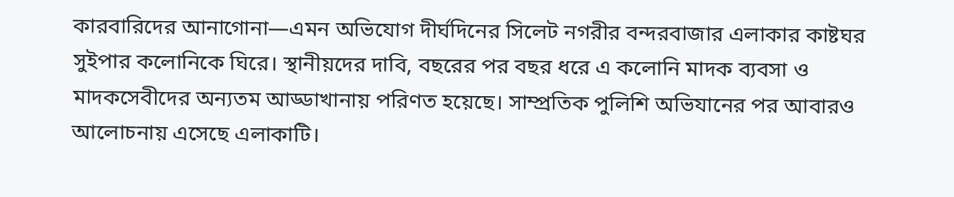কারবারিদের আনাগোনা—এমন অভিযোগ দীর্ঘদিনের সিলেট নগরীর বন্দরবাজার এলাকার কাষ্টঘর সুইপার কলোনিকে ঘিরে। স্থানীয়দের দাবি, বছরের পর বছর ধরে এ কলোনি মাদক ব্যবসা ও মাদকসেবীদের অন্যতম আড্ডাখানায় পরিণত হয়েছে। সাম্প্রতিক পুলিশি অভিযানের পর আবারও আলোচনায় এসেছে এলাকাটি।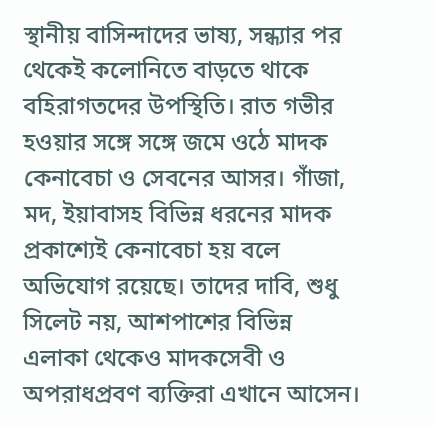স্থানীয় বাসিন্দাদের ভাষ্য, সন্ধ্যার পর থেকেই কলোনিতে বাড়তে থাকে বহিরাগতদের উপস্থিতি। রাত গভীর হওয়ার সঙ্গে সঙ্গে জমে ওঠে মাদক কেনাবেচা ও সেবনের আসর। গাঁজা, মদ, ইয়াবাসহ বিভিন্ন ধরনের মাদক প্রকাশ্যেই কেনাবেচা হয় বলে অভিযোগ রয়েছে। তাদের দাবি, শুধু সিলেট নয়, আশপাশের বিভিন্ন এলাকা থেকেও মাদকসেবী ও অপরাধপ্রবণ ব্যক্তিরা এখানে আসেন।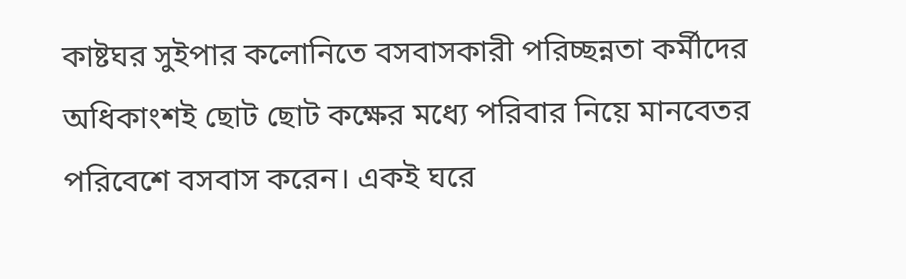কাষ্টঘর সুইপার কলোনিতে বসবাসকারী পরিচ্ছন্নতা কর্মীদের অধিকাংশই ছোট ছোট কক্ষের মধ্যে পরিবার নিয়ে মানবেতর পরিবেশে বসবাস করেন। একই ঘরে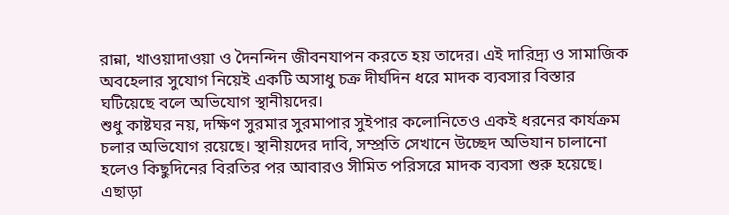রান্না, খাওয়াদাওয়া ও দৈনন্দিন জীবনযাপন করতে হয় তাদের। এই দারিদ্র্য ও সামাজিক অবহেলার সুযোগ নিয়েই একটি অসাধু চক্র দীর্ঘদিন ধরে মাদক ব্যবসার বিস্তার ঘটিয়েছে বলে অভিযোগ স্থানীয়দের।
শুধু কাষ্টঘর নয়, দক্ষিণ সুরমার সুরমাপার সুইপার কলোনিতেও একই ধরনের কার্যক্রম চলার অভিযোগ রয়েছে। স্থানীয়দের দাবি, সম্প্রতি সেখানে উচ্ছেদ অভিযান চালানো হলেও কিছুদিনের বিরতির পর আবারও সীমিত পরিসরে মাদক ব্যবসা শুরু হয়েছে।
এছাড়া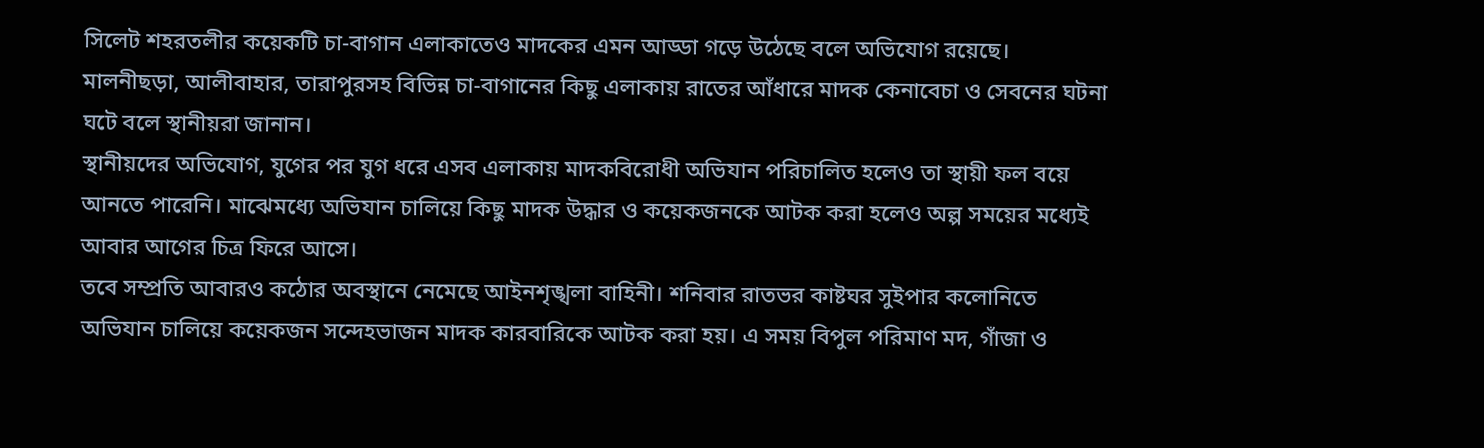সিলেট শহরতলীর কয়েকটি চা-বাগান এলাকাতেও মাদকের এমন আড্ডা গড়ে উঠেছে বলে অভিযোগ রয়েছে। মালনীছড়া, আলীবাহার, তারাপুরসহ বিভিন্ন চা-বাগানের কিছু এলাকায় রাতের আঁধারে মাদক কেনাবেচা ও সেবনের ঘটনা ঘটে বলে স্থানীয়রা জানান।
স্থানীয়দের অভিযোগ, যুগের পর যুগ ধরে এসব এলাকায় মাদকবিরোধী অভিযান পরিচালিত হলেও তা স্থায়ী ফল বয়ে আনতে পারেনি। মাঝেমধ্যে অভিযান চালিয়ে কিছু মাদক উদ্ধার ও কয়েকজনকে আটক করা হলেও অল্প সময়ের মধ্যেই আবার আগের চিত্র ফিরে আসে।
তবে সম্প্রতি আবারও কঠোর অবস্থানে নেমেছে আইনশৃঙ্খলা বাহিনী। শনিবার রাতভর কাষ্টঘর সুইপার কলোনিতে অভিযান চালিয়ে কয়েকজন সন্দেহভাজন মাদক কারবারিকে আটক করা হয়। এ সময় বিপুল পরিমাণ মদ, গাঁজা ও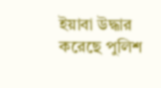ইয়াবা উদ্ধার করেছে পুলিশ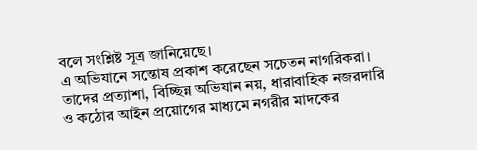বলে সংশ্লিষ্ট সূত্র জানিয়েছে।
এ অভিযানে সন্তোষ প্রকাশ করেছেন সচেতন নাগরিকরা। তাদের প্রত্যাশা, বিচ্ছিন্ন অভিযান নয়, ধারাবাহিক নজরদারি ও কঠোর আইন প্রয়োগের মাধ্যমে নগরীর মাদকের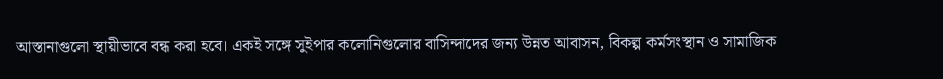আস্তানাগুলো স্থায়ীভাবে বন্ধ করা হবে। একই সঙ্গে সুইপার কলোনিগুলোর বাসিন্দাদের জন্য উন্নত আবাসন, বিকল্প কর্মসংস্থান ও সামাজিক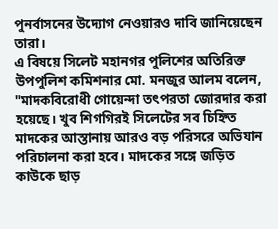পুনর্বাসনের উদ্যোগ নেওয়ারও দাবি জানিয়েছেন তারা।
এ বিষয়ে সিলেট মহানগর পুলিশের অতিরিক্ত উপপুলিশ কমিশনার মো. মনজুর আলম বলেন, "মাদকবিরোধী গোয়েন্দা তৎপরতা জোরদার করা হয়েছে। খুব শিগগিরই সিলেটের সব চিহ্নিত মাদকের আস্তানায় আরও বড় পরিসরে অভিযান পরিচালনা করা হবে। মাদকের সঙ্গে জড়িত কাউকে ছাড়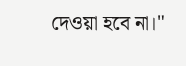দেওয়া হবে না।"